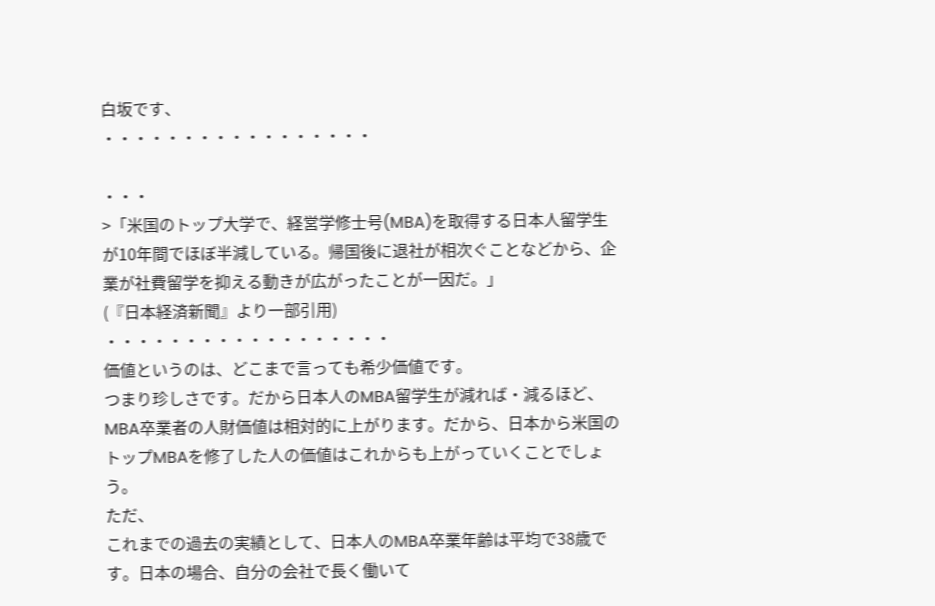白坂です、
・・・・・・・・・・・・・・・・・

・・・
>「米国のトップ大学で、経営学修士号(MBA)を取得する日本人留学生が10年間でほぼ半減している。帰国後に退社が相次ぐことなどから、企業が社費留学を抑える動きが広がったことが一因だ。」
(『日本経済新聞』より一部引用)
・・・・・・・・・・・・・・・・・・
価値というのは、どこまで言っても希少価値です。
つまり珍しさです。だから日本人のMBA留学生が減れば・減るほど、MBA卒業者の人財価値は相対的に上がります。だから、日本から米国のトップMBAを修了した人の価値はこれからも上がっていくことでしょう。
ただ、
これまでの過去の実績として、日本人のMBA卒業年齢は平均で38歳です。日本の場合、自分の会社で長く働いて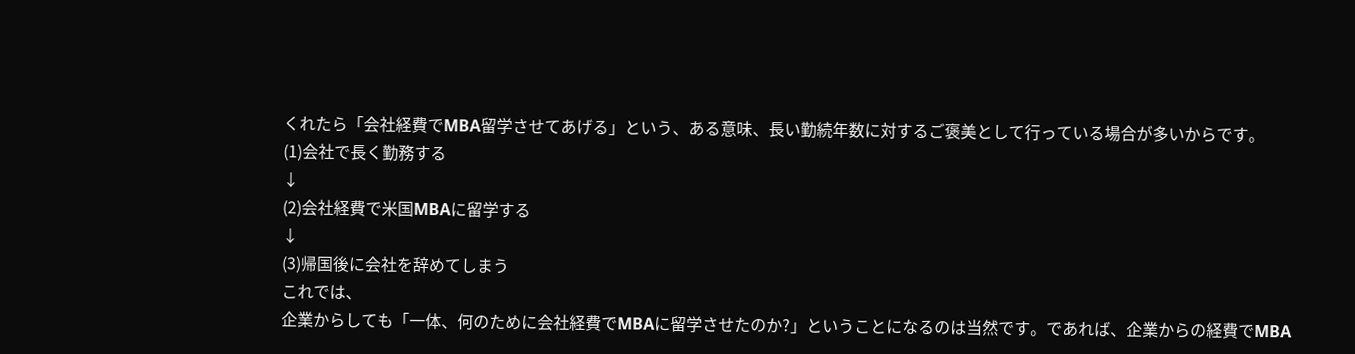くれたら「会社経費でMBA留学させてあげる」という、ある意味、長い勤続年数に対するご褒美として行っている場合が多いからです。
(1)会社で長く勤務する
↓
(2)会社経費で米国MBAに留学する
↓
(3)帰国後に会社を辞めてしまう
これでは、
企業からしても「一体、何のために会社経費でMBAに留学させたのか?」ということになるのは当然です。であれば、企業からの経費でMBA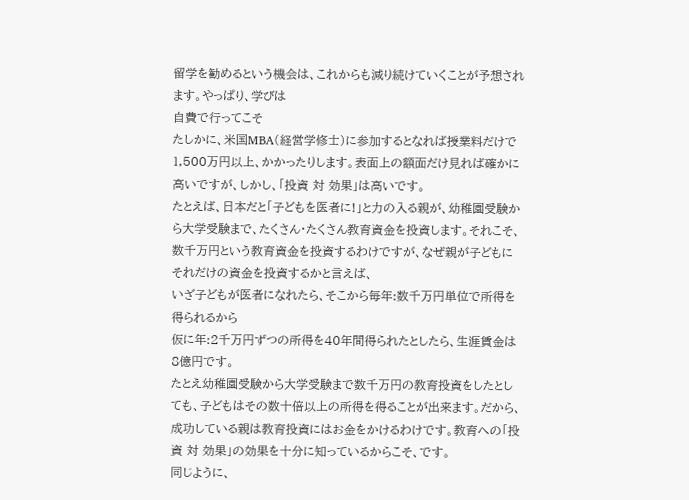留学を勧めるという機会は、これからも減り続けていくことが予想されます。やっぱり、学びは
自費で行ってこそ
たしかに、米国MBA(経営学修士)に参加するとなれば授業料だけで1,500万円以上、かかったりします。表面上の額面だけ見れば確かに高いですが、しかし、「投資 対 効果」は高いです。
たとえば、日本だと「子どもを医者に!」と力の入る親が、幼稚園受験から大学受験まで、たくさん・たくさん教育資金を投資します。それこそ、数千万円という教育資金を投資するわけですが、なぜ親が子どもにそれだけの資金を投資するかと言えば、
いざ子どもが医者になれたら、そこから毎年:数千万円単位で所得を得られるから
仮に年:2千万円ずつの所得を40年間得られたとしたら、生涯賃金は8億円です。
たとえ幼稚園受験から大学受験まで数千万円の教育投資をしたとしても、子どもはその数十倍以上の所得を得ることが出来ます。だから、成功している親は教育投資にはお金をかけるわけです。教育への「投資 対 効果」の効果を十分に知っているからこそ、です。
同じように、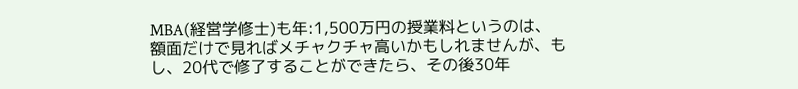MBA(経営学修士)も年:1,500万円の授業料というのは、額面だけで見ればメチャクチャ高いかもしれませんが、もし、20代で修了することができたら、その後30年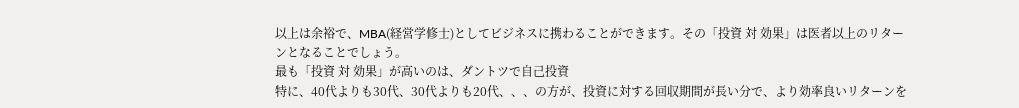以上は余裕で、MBA(経営学修士)としてビジネスに携わることができます。その「投資 対 効果」は医者以上のリターンとなることでしょう。
最も「投資 対 効果」が高いのは、ダントツで自己投資
特に、40代よりも30代、30代よりも20代、、、の方が、投資に対する回収期間が長い分で、より効率良いリターンを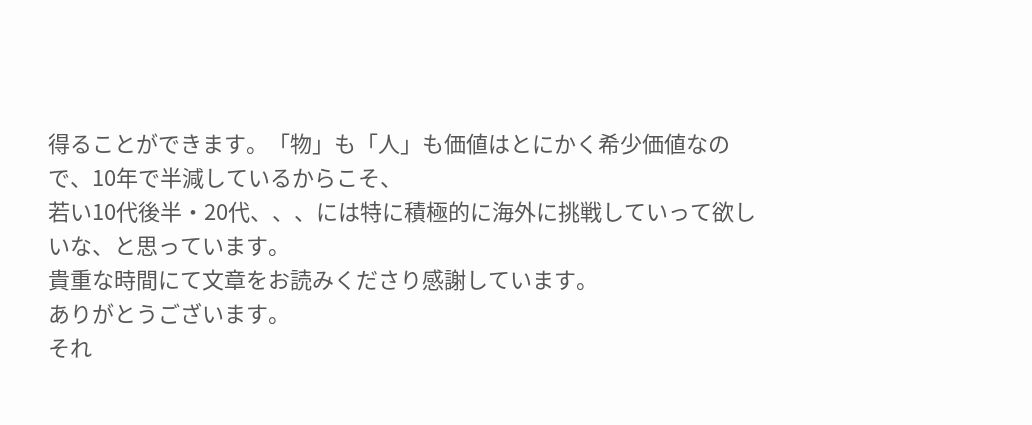得ることができます。「物」も「人」も価値はとにかく希少価値なので、10年で半減しているからこそ、
若い10代後半・20代、、、には特に積極的に海外に挑戦していって欲しいな、と思っています。
貴重な時間にて文章をお読みくださり感謝しています。
ありがとうございます。
それ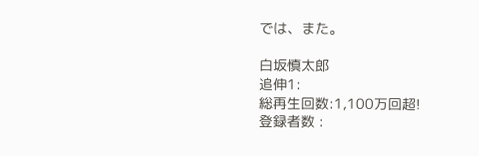では、また。

白坂慎太郎
追伸1:
総再生回数:1,100万回超!
登録者数 :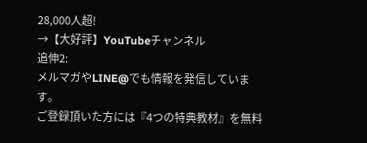28,000人超!
→【大好評】YouTubeチャンネル
追伸2:
メルマガやLINE@でも情報を発信しています。
ご登録頂いた方には『4つの特典教材』を無料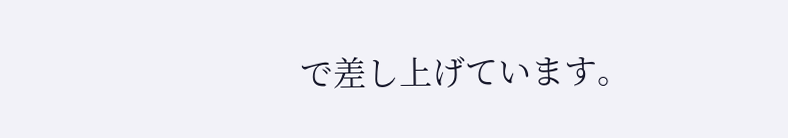で差し上げています。